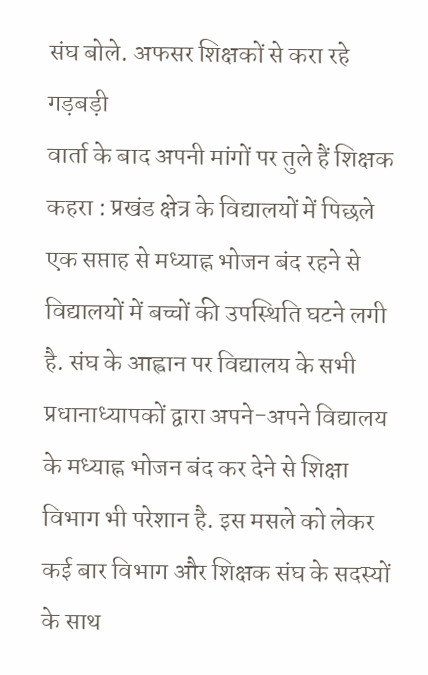संघ बोले. अफसर शिक्षकों से करा रहे गड़बड़ी
वार्ता के बाद अपनी मांगों पर तुले हैं शिक्षक
कहरा : प्रखंड क्षेत्र के विद्यालयों में पिछले एक सप्ताह से मध्याह्न भोजन बंद रहने से विद्यालयों में बच्चों की उपस्थिति घटने लगी है. संघ के आह्वान पर विद्यालय के सभी प्रधानाध्यापकों द्वारा अपने-अपने विद्यालय के मध्याह्न भोजन बंद कर देने से शिक्षा विभाग भी परेशान है. इस मसले को लेकर कई बार विभाग और शिक्षक संघ के सदस्यों के साथ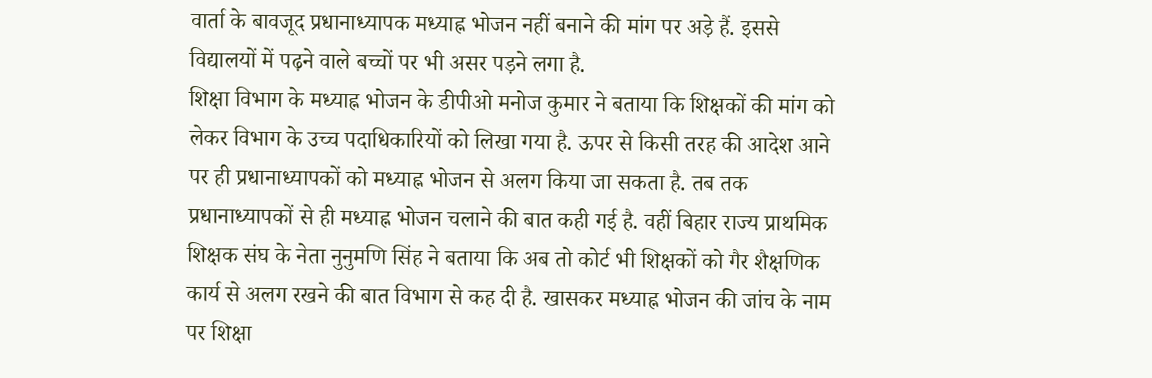वार्ता के बावजूद प्रधानाध्यापक मध्याह्न भोजन नहीं बनाने की मांग पर अड़े हैं. इससे विद्यालयों में पढ़ने वाले बच्चों पर भी असर पड़ने लगा है.
शिक्षा विभाग के मध्याह्न भोजन के डीपीओ मनोज कुमार ने बताया कि शिक्षकों की मांग को लेकर विभाग के उच्च पदाधिकारियों को लिखा गया है. ऊपर से किसी तरह की आदेश आने पर ही प्रधानाध्यापकों को मध्याह्न भोजन से अलग किया जा सकता है. तब तक प्रधानाध्यापकों से ही मध्याह्न भोजन चलाने की बात कही गई है. वहीं बिहार राज्य प्राथमिक शिक्षक संघ के नेता नुनुमणि सिंह ने बताया कि अब तो कोर्ट भी शिक्षकों को गैर शैक्षणिक कार्य से अलग रखने की बात विभाग से कह दी है. खासकर मध्याह्न भोजन की जांच के नाम पर शिक्षा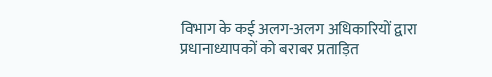विभाग के कई अलग-अलग अधिकारियों द्वारा प्रधानाध्यापकों को बराबर प्रताड़ित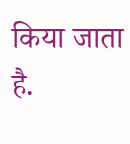किया जाता है.